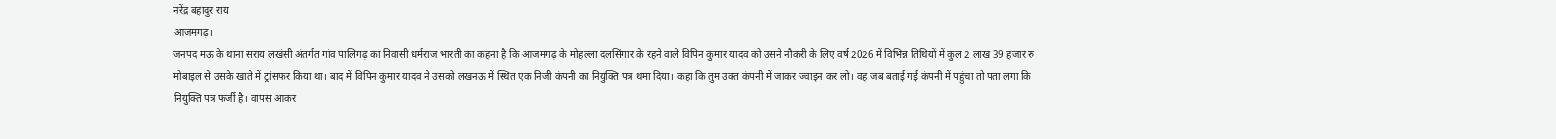नरेंद्र बहादुर राय
आजमगढ़।
जनपद मऊ के थाना सराय लखंसी अंतर्गत गांव पालिगढ़ का निवासी धर्मराज भारती का कहना है कि आजमगढ़ के मोहल्ला दलसिंगार के रहने वाले विपिन कुमार यादव को उसने नौकरी के लिए वर्ष 2026 में विभिन्न तिथियों में कुल 2 लाख 39 हजार रु मोबाइल से उसके खाते में ट्रांसफर किया था। बाद में विपिन कुमार यादव ने उसको लखनऊ में स्थित एक निजी कंपनी का नियुक्ति पत्र थमा दिया। कहा कि तुम उक्त कंपनी में जाकर ज्वाइन कर लो। वह जब बताई गई कंपनी में पहुंचा तो पता लगा कि नियुक्ति पत्र फर्जी है। वापस आकर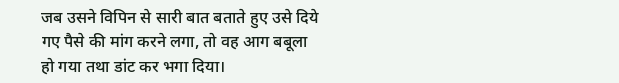जब उसने विपिन से सारी बात बताते हुए उसे दिये गए पैसे की मांग करने लगा, तो वह आग बबूला हो गया तथा डांट कर भगा दिया।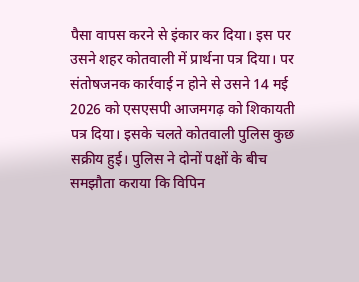पैसा वापस करने से इंकार कर दिया। इस पर उसने शहर कोतवाली में प्रार्थना पत्र दिया। पर संतोषजनक कार्रवाई न होने से उसने 14 मई 2026 को एसएसपी आजमगढ़ को शिकायती पत्र दिया। इसके चलते कोतवाली पुलिस कुछ सक्रीय हुई। पुलिस ने दोनों पक्षों के बीच समझौता कराया कि विपिन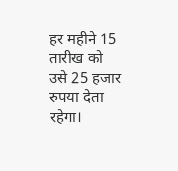हर महीने 15 तारीख को उसे 25 हजार रुपया देता रहेगा।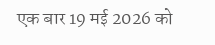एक बार 19 मई 2026 को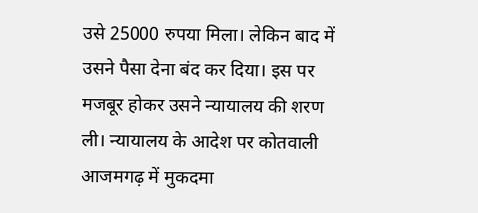उसे 25000 रुपया मिला। लेकिन बाद में उसने पैसा देना बंद कर दिया। इस पर मजबूर होकर उसने न्यायालय की शरण ली। न्यायालय के आदेश पर कोतवाली आजमगढ़ में मुकदमा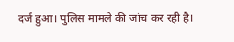दर्ज हुआ। पुलिस मामले की जांच कर रही है।